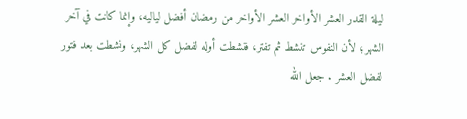ليلة القدر العشر الأواخر العشر الأواخر من رمضان أفضل لياليه، وإنما كانت في آخر الشهر؛ لأن النفوس تنشط ثم تفتر، فنشطت أوله لفضل كل الشهر، ونشطت بعد فتور لفضل العشر . جعل الله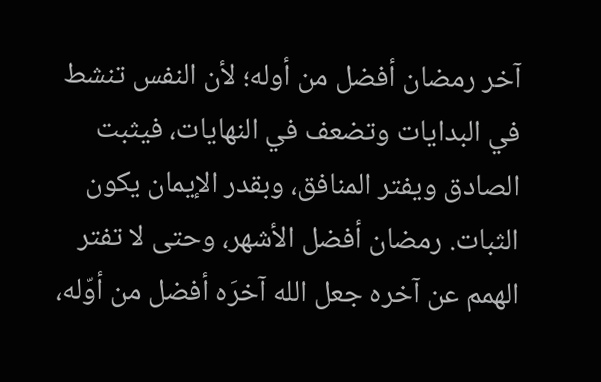آخر رمضان أفضل من أوله؛ لأن النفس تنشط في البدايات وتضعف في النهايات، فيثبت الصادق ويفتر المنافق، وبقدر الإيمان يكون الثبات. رمضان أفضل الأشهر، وحتى لا تفتر الهمم عن آخره جعل الله آخرَه أفضل من أوّله،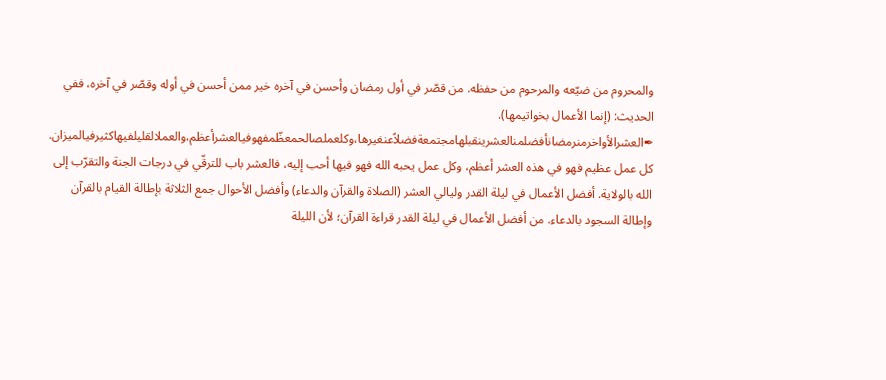والمحروم من ضيّعه والمرحوم من حفظه. من قصّر في أول رمضان وأحسن في آخره خير ممن أحسن في أوله وقصّر في آخره، ففي الحديث: (إنما الأعمال بخواتيمها). ✒العشرالأواخرمنرمضانأفضلمنالعشرينقبلهامجتمعةفضلاًعنغيرها،وكلعملصالحمعظّمفهوفيالعشرأعظم،والعملالقليلفيهاكثيرفيالميزان. كل عمل عظيم فهو في هذه العشر أعظم، وكل عمل يحبه الله فهو فيها أحب إليه، فالعشر باب للترقّي في درجات الجنة والتقرّب إلى الله بالولاية. أفضل الأعمال في ليلة القدر وليالي العشر (الصلاة والقرآن والدعاء) وأفضل الأحوال جمع الثلاثة بإطالة القيام بالقرآن وإطالة السجود بالدعاء. من أفضل الأعمال في ليلة القدر قراءة القرآن؛ لأن الليلة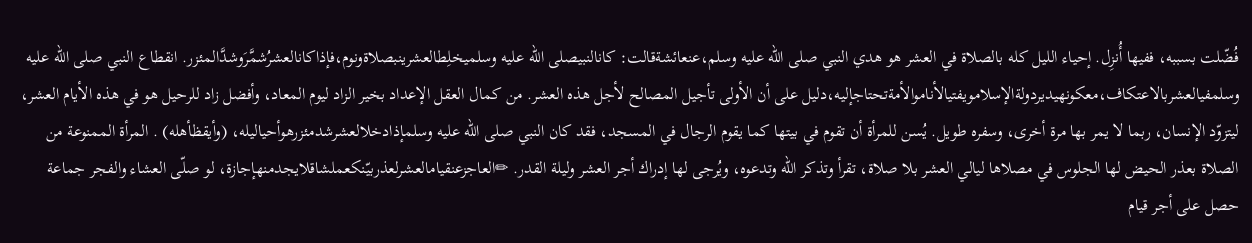فُضّلت بسببه، ففيها أُنزِل. إحياء الليل كله بالصلاة في العشر هو هدي النبي صلى الله عليه وسلم،عنعائشةقالت: كانالنبيصلى الله عليه وسلميخلِطالعشرينبصلاةونوم،فإذاكانالعشرُشمَّرَوشدَّالمئزر. انقطاع النبي صلى الله عليه وسلمفيالعشربالاعتكاف،معكونهيديردولةالإسلامويفتيالأناموالأمةتحتاجإليه،دليل على أن الأولى تأجيل المصالح لأجل هذه العشر. من كمال العقل الإعداد بخير الزاد ليوم المعاد، وأفضل زاد للرحيل هو في هذه الأيام العشر، ليتزوّد الإنسان، ربما لا يمر بها مرة أخرى، وسفره طويل. يُسن للمرأة أن تقوم في بيتها كما يقوم الرجال في المسجد، فقد كان النبي صلى الله عليه وسلمإذادخلالعشرشدمئزرهوأحياليله، (وأيقظأهله) . المرأة الممنوعة من الصلاة بعذر الحيض لها الجلوس في مصلاها ليالي العشر بلا صلاة، تقرأ وتذكر الله وتدعوه، ويُرجى لها إدراك أجر العشر وليلة القدر. ✏العاجزعنقيامالعشرلعذربيّنكعملشاقلايجدمنهإجازة، لو صلّى العشاء والفجر جماعة حصل على أجر قيام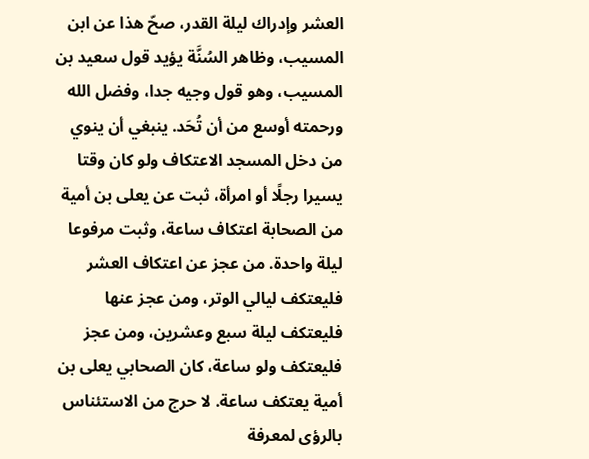العشر وإدراك ليلة القدر، صحّ هذا عن ابن المسيب، وظاهر السُنَّة يؤيد قول سعيد بن المسيب، وهو قول وجيه جدا، وفضل الله ورحمته أوسع من أن تُحَد. ينبغي أن ينوي من دخل المسجد الاعتكاف ولو كان وقتا يسيرا رجلًا أو امرأة، ثبت عن يعلى بن أمية من الصحابة اعتكاف ساعة، وثبت مرفوعا ليلة واحدة. من عجز عن اعتكاف العشر فليعتكف ليالي الوتر، ومن عجز عنها فليعتكف ليلة سبع وعشرين، ومن عجز فليعتكف ولو ساعة، كان الصحابي يعلى بن أمية يعتكف ساعة. لا حرج من الاستئناس بالرؤى لمعرفة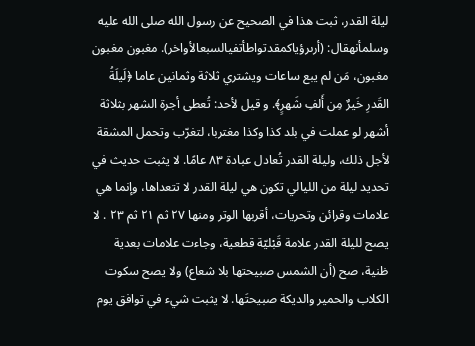ليلة القدر، ثبت هذا في الصحيح عن رسول الله صلى الله عليه وسلمأنهقال: (أرىرؤياكمقدتواطأتفيالسبعالأواخر). مغبون مغبون مغبون، مَن لم يبع ساعات ويشتري ثلاثة وثمانين عاما ﴿لَيلَةُ القَدرِ خَيرٌ مِن أَلفِ شَهرٍ﴾. و قيل لأحد: تُعطى أجرة الشهر بثلاثة أشهر لو عملت في بلد كذا وكذا مغتربا، لتغرّب وتحمل المشقة لأجل ذلك، وليلة القدر تُعادل عبادة ٨٣ عامًا. لا يثبت حديث في تحديد ليلة من الليالي تكون هي ليلة القدر لا تتعداها، وإنما هي علامات وقرائن وتحريات، أقربها الوتر ومنها ٢٧ ثم ٢١ ثم ٢٣ . لا يصح لليلة القدر علامة قَبْليّة قطعية، وجاءت علامات بعدية ظنية، صح (أن الشمس صبيحتها بلا شعاع) ولا يصح سكوت الكلاب والحمير والديكة صبيحتَها. لا يثبت شيء في توافق يوم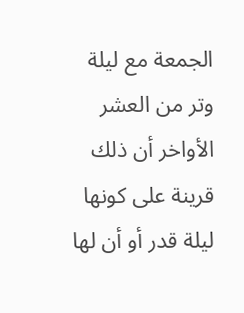الجمعة مع ليلة وتر من العشر الأواخر أن ذلك قرينة على كونها ليلة قدر أو أن لها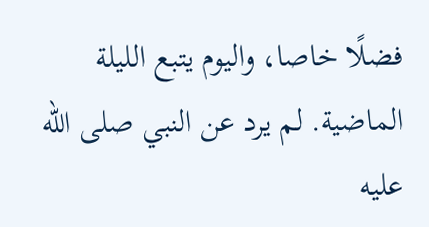فضلًا خاصا، واليوم يتبع الليلة الماضية. لم يرد عن النبي صلى الله عليه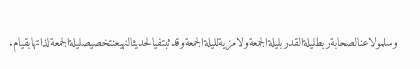وسلمولاعنالصحابةربطليلةالقدربليلةالجمعةولامزيةلليلةالجمعةوقدثبتفيالحديثالنهيعنتخصيصليلةالجمعةلذاتهابقيام.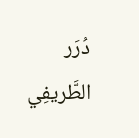دُرَر الطَّريفِي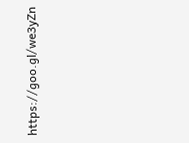https://goo.gl/we3yZn